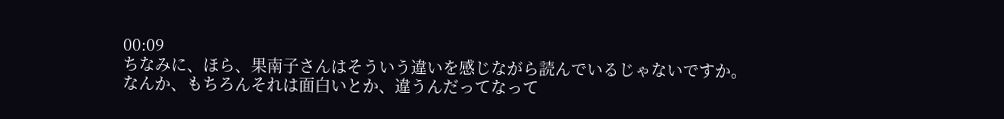00:09
ちなみに、ほら、果南子さんはそういう違いを感じながら読んでいるじゃないですか。
なんか、もちろんそれは面白いとか、違うんだってなって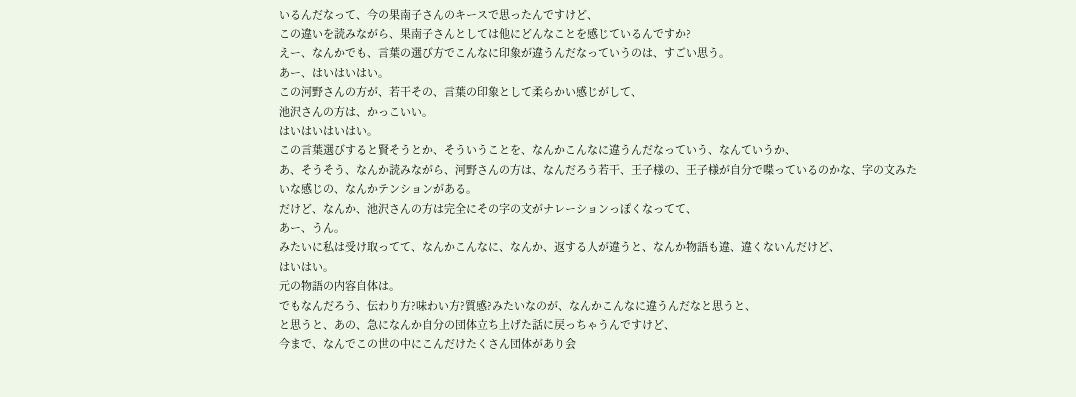いるんだなって、今の果南子さんのキースで思ったんですけど、
この違いを読みながら、果南子さんとしては他にどんなことを感じているんですか?
えー、なんかでも、言葉の選び方でこんなに印象が違うんだなっていうのは、すごい思う。
あー、はいはいはい。
この河野さんの方が、若干その、言葉の印象として柔らかい感じがして、
池沢さんの方は、かっこいい。
はいはいはいはい。
この言葉選びすると賢そうとか、そういうことを、なんかこんなに違うんだなっていう、なんていうか、
あ、そうそう、なんか読みながら、河野さんの方は、なんだろう若干、王子様の、王子様が自分で喋っているのかな、字の文みたいな感じの、なんかテンションがある。
だけど、なんか、池沢さんの方は完全にその字の文がナレーションっぽくなってて、
あー、うん。
みたいに私は受け取ってて、なんかこんなに、なんか、返する人が違うと、なんか物語も違、違くないんだけど、
はいはい。
元の物語の内容自体は。
でもなんだろう、伝わり方?味わい方?質感?みたいなのが、なんかこんなに違うんだなと思うと、
と思うと、あの、急になんか自分の団体立ち上げた話に戻っちゃうんですけど、
今まで、なんでこの世の中にこんだけたくさん団体があり会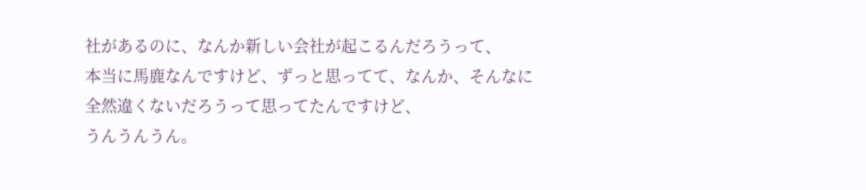社があるのに、なんか新しい会社が起こるんだろうって、
本当に馬鹿なんですけど、ずっと思ってて、なんか、そんなに全然違くないだろうって思ってたんですけど、
うんうんうん。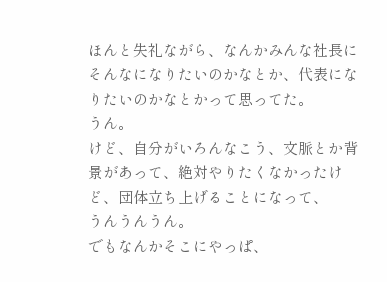ほんと失礼ながら、なんかみんな社長にそんなになりたいのかなとか、代表になりたいのかなとかって思ってた。
うん。
けど、自分がいろんなこう、文脈とか背景があって、絶対やりたくなかったけど、団体立ち上げることになって、
うんうんうん。
でもなんかそこにやっぱ、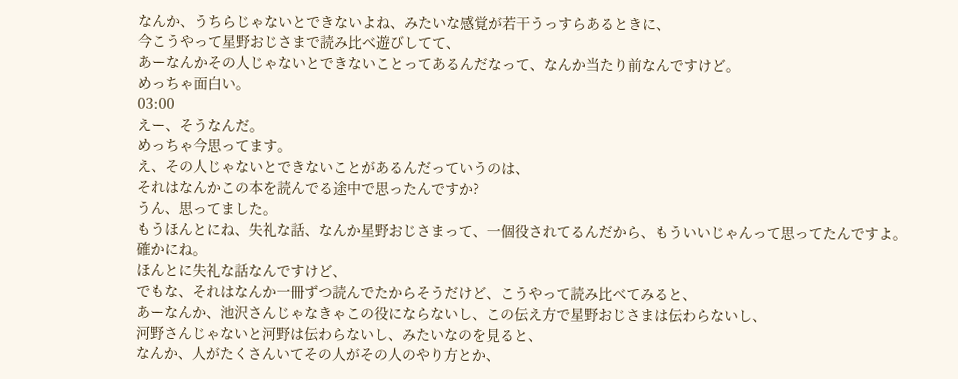なんか、うちらじゃないとできないよね、みたいな感覚が若干うっすらあるときに、
今こうやって星野おじさまで読み比べ遊びしてて、
あーなんかその人じゃないとできないことってあるんだなって、なんか当たり前なんですけど。
めっちゃ面白い。
03:00
えー、そうなんだ。
めっちゃ今思ってます。
え、その人じゃないとできないことがあるんだっていうのは、
それはなんかこの本を読んでる途中で思ったんですか?
うん、思ってました。
もうほんとにね、失礼な話、なんか星野おじさまって、一個役されてるんだから、もういいじゃんって思ってたんですよ。
確かにね。
ほんとに失礼な話なんですけど、
でもな、それはなんか一冊ずつ読んでたからそうだけど、こうやって読み比べてみると、
あーなんか、池沢さんじゃなきゃこの役にならないし、この伝え方で星野おじさまは伝わらないし、
河野さんじゃないと河野は伝わらないし、みたいなのを見ると、
なんか、人がたくさんいてその人がその人のやり方とか、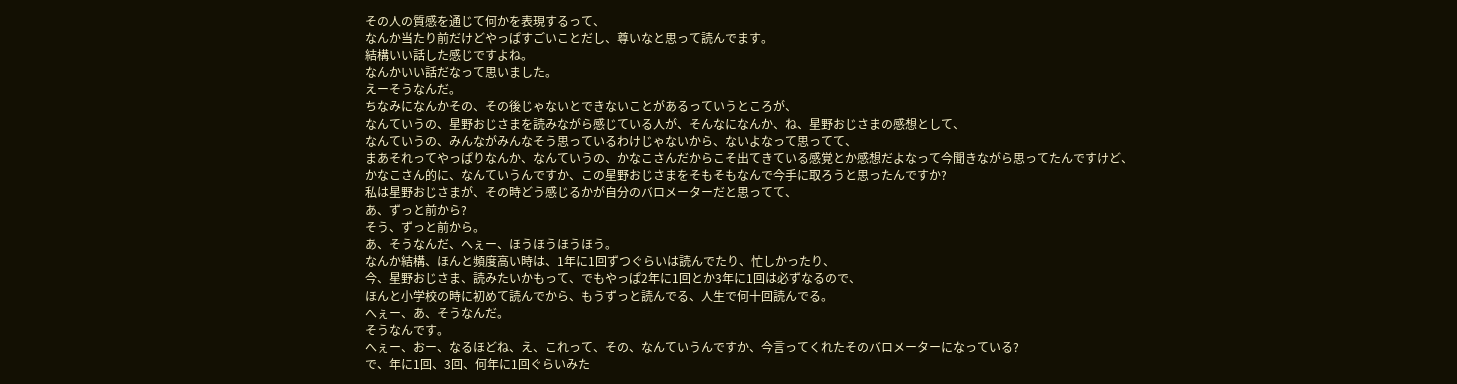その人の質感を通じて何かを表現するって、
なんか当たり前だけどやっぱすごいことだし、尊いなと思って読んでます。
結構いい話した感じですよね。
なんかいい話だなって思いました。
えーそうなんだ。
ちなみになんかその、その後じゃないとできないことがあるっていうところが、
なんていうの、星野おじさまを読みながら感じている人が、そんなになんか、ね、星野おじさまの感想として、
なんていうの、みんながみんなそう思っているわけじゃないから、ないよなって思ってて、
まあそれってやっぱりなんか、なんていうの、かなこさんだからこそ出てきている感覚とか感想だよなって今聞きながら思ってたんですけど、
かなこさん的に、なんていうんですか、この星野おじさまをそもそもなんで今手に取ろうと思ったんですか?
私は星野おじさまが、その時どう感じるかが自分のバロメーターだと思ってて、
あ、ずっと前から?
そう、ずっと前から。
あ、そうなんだ、へぇー、ほうほうほうほう。
なんか結構、ほんと頻度高い時は、1年に1回ずつぐらいは読んでたり、忙しかったり、
今、星野おじさま、読みたいかもって、でもやっぱ2年に1回とか3年に1回は必ずなるので、
ほんと小学校の時に初めて読んでから、もうずっと読んでる、人生で何十回読んでる。
へぇー、あ、そうなんだ。
そうなんです。
へぇー、おー、なるほどね、え、これって、その、なんていうんですか、今言ってくれたそのバロメーターになっている?
で、年に1回、3回、何年に1回ぐらいみた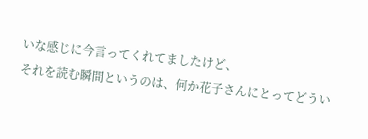いな感じに今言ってくれてましたけど、
それを読む瞬間というのは、何か花子さんにとってどうい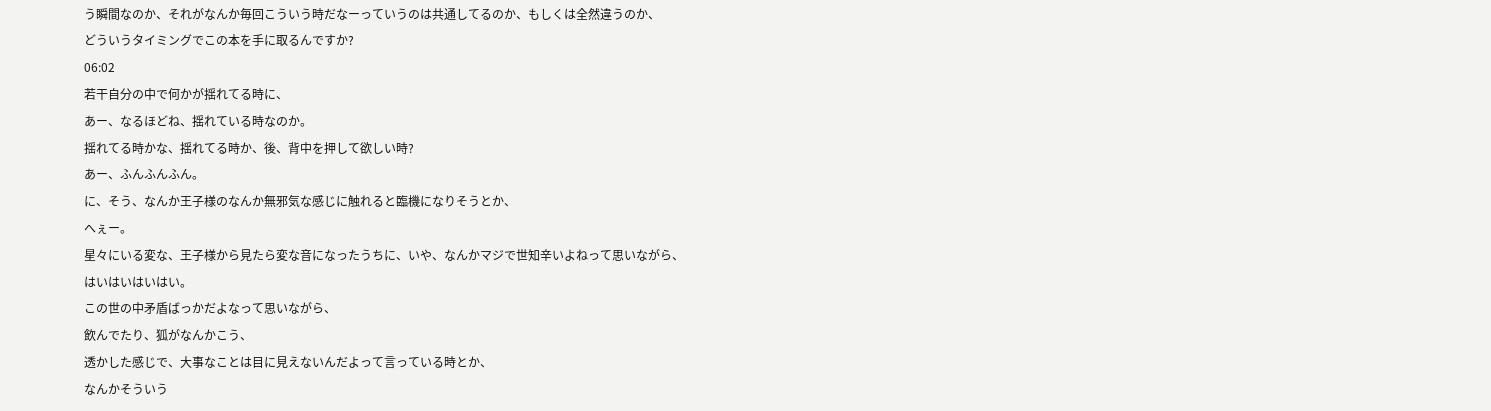う瞬間なのか、それがなんか毎回こういう時だなーっていうのは共通してるのか、もしくは全然違うのか、
どういうタイミングでこの本を手に取るんですか?
06:02
若干自分の中で何かが揺れてる時に、
あー、なるほどね、揺れている時なのか。
揺れてる時かな、揺れてる時か、後、背中を押して欲しい時?
あー、ふんふんふん。
に、そう、なんか王子様のなんか無邪気な感じに触れると臨機になりそうとか、
へぇー。
星々にいる変な、王子様から見たら変な音になったうちに、いや、なんかマジで世知辛いよねって思いながら、
はいはいはいはい。
この世の中矛盾ばっかだよなって思いながら、
飲んでたり、狐がなんかこう、
透かした感じで、大事なことは目に見えないんだよって言っている時とか、
なんかそういう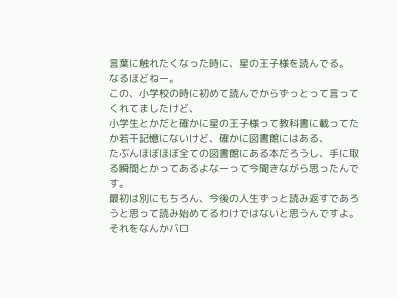言葉に触れたくなった時に、星の王子様を読んでる。
なるほどねー。
この、小学校の時に初めて読んでからずっとって言ってくれてましたけど、
小学生とかだと確かに星の王子様って教科書に載ってたか若干記憶にないけど、確かに図書館にはある、
たぶんほぼほぼ全ての図書館にある本だろうし、手に取る瞬間とかってあるよなーって今聞きながら思ったんです。
最初は別にもちろん、今後の人生ずっと読み返すであろうと思って読み始めてるわけではないと思うんですよ。
それをなんかバロ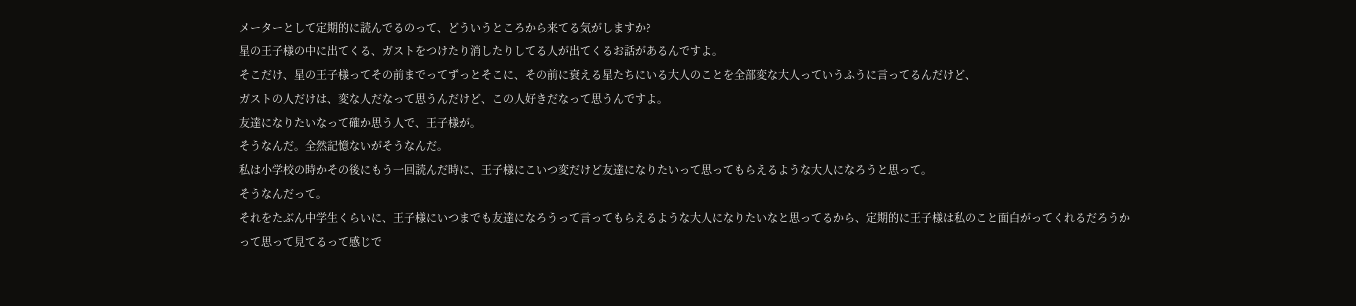メーターとして定期的に読んでるのって、どういうところから来てる気がしますか?
星の王子様の中に出てくる、ガストをつけたり消したりしてる人が出てくるお話があるんですよ。
そこだけ、星の王子様ってその前までってずっとそこに、その前に衰える星たちにいる大人のことを全部変な大人っていうふうに言ってるんだけど、
ガストの人だけは、変な人だなって思うんだけど、この人好きだなって思うんですよ。
友達になりたいなって確か思う人で、王子様が。
そうなんだ。全然記憶ないがそうなんだ。
私は小学校の時かその後にもう一回読んだ時に、王子様にこいつ変だけど友達になりたいって思ってもらえるような大人になろうと思って。
そうなんだって。
それをたぶん中学生くらいに、王子様にいつまでも友達になろうって言ってもらえるような大人になりたいなと思ってるから、定期的に王子様は私のこと面白がってくれるだろうかって思って見てるって感じで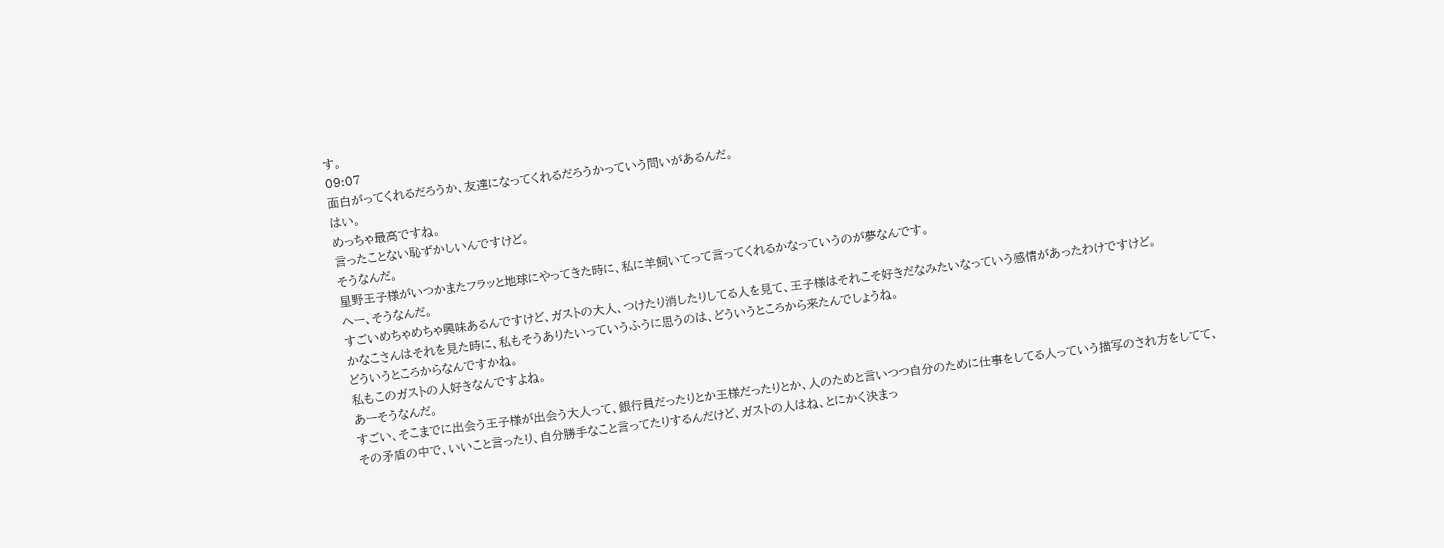す。
09:07
面白がってくれるだろうか、友達になってくれるだろうかっていう問いがあるんだ。
はい。
めっちゃ最高ですね。
言ったことない恥ずかしいんですけど。
そうなんだ。
星野王子様がいつかまたフラッと地球にやってきた時に、私に羊飼いてって言ってくれるかなっていうのが夢なんです。
へー、そうなんだ。
すごいめちゃめちゃ興味あるんですけど、ガストの大人、つけたり消したりしてる人を見て、王子様はそれこそ好きだなみたいなっていう感情があったわけですけど。
かなこさんはそれを見た時に、私もそうありたいっていうふうに思うのは、どういうところから来たんでしょうね。
どういうところからなんですかね。
私もこのガストの人好きなんですよね。
あーそうなんだ。
すごい、そこまでに出会う王子様が出会う大人って、銀行員だったりとか王様だったりとか、人のためと言いつつ自分のために仕事をしてる人っていう描写のされ方をしてて、
その矛盾の中で、いいこと言ったり、自分勝手なこと言ってたりするんだけど、ガストの人はね、とにかく決まっ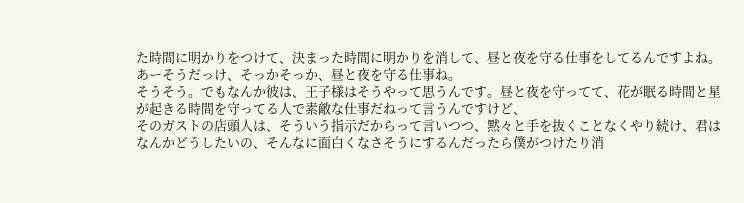た時間に明かりをつけて、決まった時間に明かりを消して、昼と夜を守る仕事をしてるんですよね。
あーそうだっけ、そっかそっか、昼と夜を守る仕事ね。
そうそう。でもなんか彼は、王子様はそうやって思うんです。昼と夜を守ってて、花が眠る時間と星が起きる時間を守ってる人で素敵な仕事だねって言うんですけど、
そのガストの店頭人は、そういう指示だからって言いつつ、黙々と手を抜くことなくやり続け、君はなんかどうしたいの、そんなに面白くなさそうにするんだったら僕がつけたり消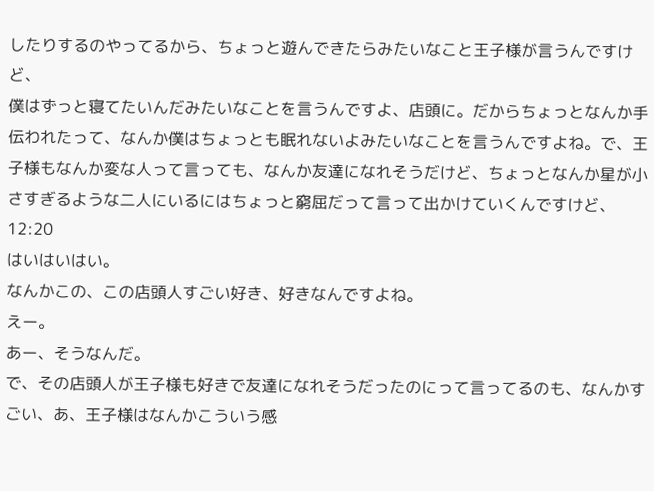したりするのやってるから、ちょっと遊んできたらみたいなこと王子様が言うんですけど、
僕はずっと寝てたいんだみたいなことを言うんですよ、店頭に。だからちょっとなんか手伝われたって、なんか僕はちょっとも眠れないよみたいなことを言うんですよね。で、王子様もなんか変な人って言っても、なんか友達になれそうだけど、ちょっとなんか星が小さすぎるような二人にいるにはちょっと窮屈だって言って出かけていくんですけど、
12:20
はいはいはい。
なんかこの、この店頭人すごい好き、好きなんですよね。
えー。
あー、そうなんだ。
で、その店頭人が王子様も好きで友達になれそうだったのにって言ってるのも、なんかすごい、あ、王子様はなんかこういう感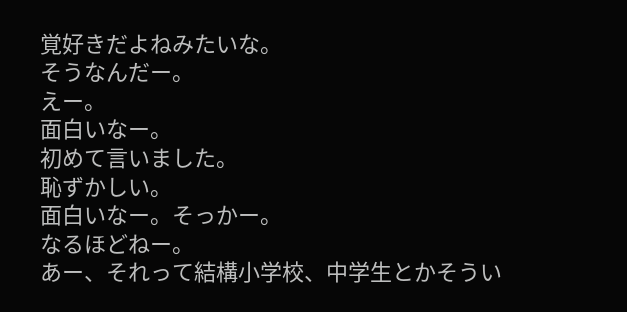覚好きだよねみたいな。
そうなんだー。
えー。
面白いなー。
初めて言いました。
恥ずかしい。
面白いなー。そっかー。
なるほどねー。
あー、それって結構小学校、中学生とかそうい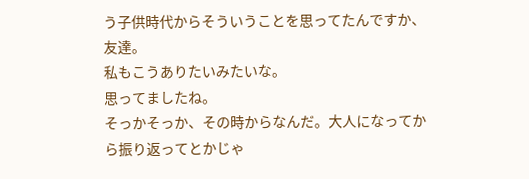う子供時代からそういうことを思ってたんですか、友達。
私もこうありたいみたいな。
思ってましたね。
そっかそっか、その時からなんだ。大人になってから振り返ってとかじゃ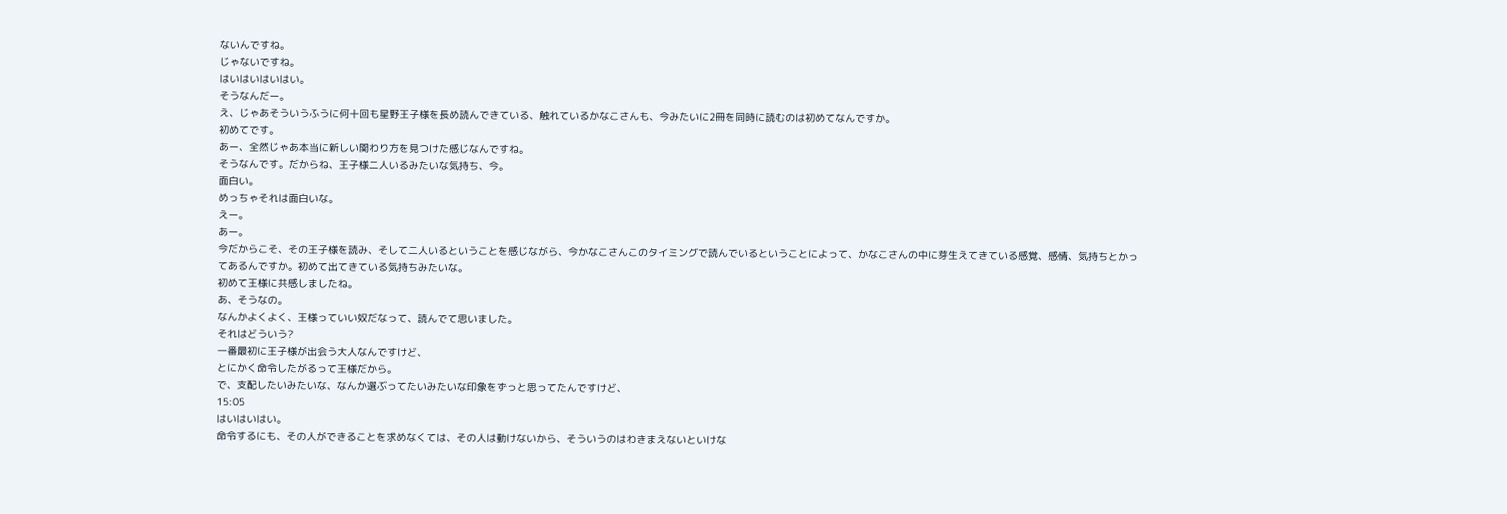ないんですね。
じゃないですね。
はいはいはいはい。
そうなんだー。
え、じゃあそういうふうに何十回も星野王子様を長め読んできている、触れているかなこさんも、今みたいに2冊を同時に読むのは初めてなんですか。
初めてです。
あー、全然じゃあ本当に新しい関わり方を見つけた感じなんですね。
そうなんです。だからね、王子様二人いるみたいな気持ち、今。
面白い。
めっちゃそれは面白いな。
えー。
あー。
今だからこそ、その王子様を読み、そして二人いるということを感じながら、今かなこさんこのタイミングで読んでいるということによって、かなこさんの中に芽生えてきている感覚、感情、気持ちとかってあるんですか。初めて出てきている気持ちみたいな。
初めて王様に共感しましたね。
あ、そうなの。
なんかよくよく、王様っていい奴だなって、読んでて思いました。
それはどういう?
一番最初に王子様が出会う大人なんですけど、
とにかく命令したがるって王様だから。
で、支配したいみたいな、なんか選ぶってたいみたいな印象をずっと思ってたんですけど、
15:05
はいはいはい。
命令するにも、その人ができることを求めなくては、その人は動けないから、そういうのはわきまえないといけな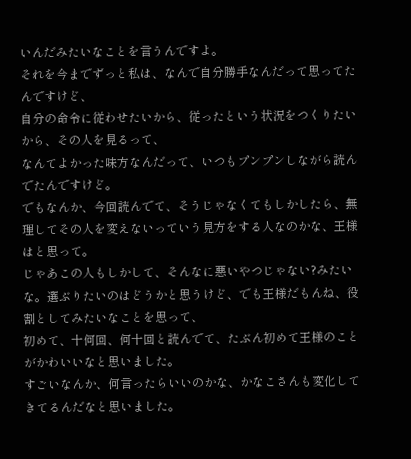いんだみたいなことを言うんですよ。
それを今までずっと私は、なんで自分勝手なんだって思ってたんですけど、
自分の命令に従わせたいから、従ったという状況をつくりたいから、その人を見るって、
なんてよかった味方なんだって、いつもプンプンしながら読んでたんですけど。
でもなんか、今回読んでて、そうじゃなくてもしかしたら、無理してその人を変えないっていう見方をする人なのかな、王様はと思って。
じゃあこの人もしかして、そんなに悪いやつじゃない?みたいな。選ぶりたいのはどうかと思うけど、でも王様だもんね、役割としてみたいなことを思って、
初めて、十何回、何十回と読んでて、たぶん初めて王様のことがかわいいなと思いました。
すごいなんか、何言ったらいいのかな、かなこさんも変化してきてるんだなと思いました。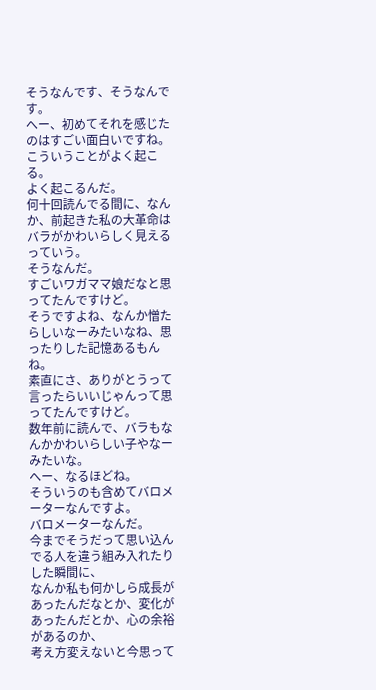そうなんです、そうなんです。
へー、初めてそれを感じたのはすごい面白いですね。
こういうことがよく起こる。
よく起こるんだ。
何十回読んでる間に、なんか、前起きた私の大革命はバラがかわいらしく見えるっていう。
そうなんだ。
すごいワガママ娘だなと思ってたんですけど。
そうですよね、なんか憎たらしいなーみたいなね、思ったりした記憶あるもんね。
素直にさ、ありがとうって言ったらいいじゃんって思ってたんですけど。
数年前に読んで、バラもなんかかわいらしい子やなーみたいな。
へー、なるほどね。
そういうのも含めてバロメーターなんですよ。
バロメーターなんだ。
今までそうだって思い込んでる人を違う組み入れたりした瞬間に、
なんか私も何かしら成長があったんだなとか、変化があったんだとか、心の余裕があるのか、
考え方変えないと今思って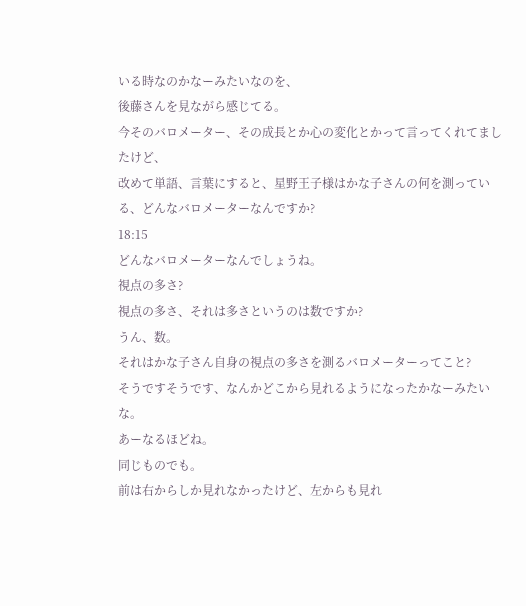いる時なのかなーみたいなのを、
後藤さんを見ながら感じてる。
今そのバロメーター、その成長とか心の変化とかって言ってくれてましたけど、
改めて単語、言葉にすると、星野王子様はかな子さんの何を測っている、どんなバロメーターなんですか?
18:15
どんなバロメーターなんでしょうね。
視点の多さ?
視点の多さ、それは多さというのは数ですか?
うん、数。
それはかな子さん自身の視点の多さを測るバロメーターってこと?
そうですそうです、なんかどこから見れるようになったかなーみたいな。
あーなるほどね。
同じものでも。
前は右からしか見れなかったけど、左からも見れ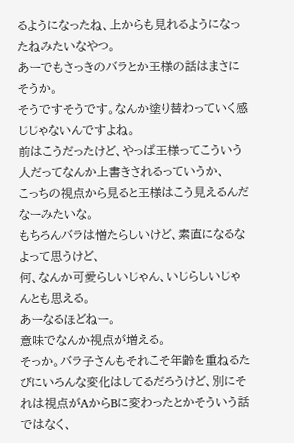るようになったね、上からも見れるようになったねみたいなやつ。
あーでもさっきのバラとか王様の話はまさにそうか。
そうですそうです。なんか塗り替わっていく感じじゃないんですよね。
前はこうだったけど、やっぱ王様ってこういう人だってなんか上書きされるっていうか、
こっちの視点から見ると王様はこう見えるんだなーみたいな。
もちろんバラは憎たらしいけど、素直になるなよって思うけど、
何、なんか可愛らしいじゃん、いじらしいじゃんとも思える。
あーなるほどねー。
意味でなんか視点が増える。
そっか。バラ子さんもそれこそ年齢を重ねるたびにいろんな変化はしてるだろうけど、別にそれは視点がAからBに変わったとかそういう話ではなく、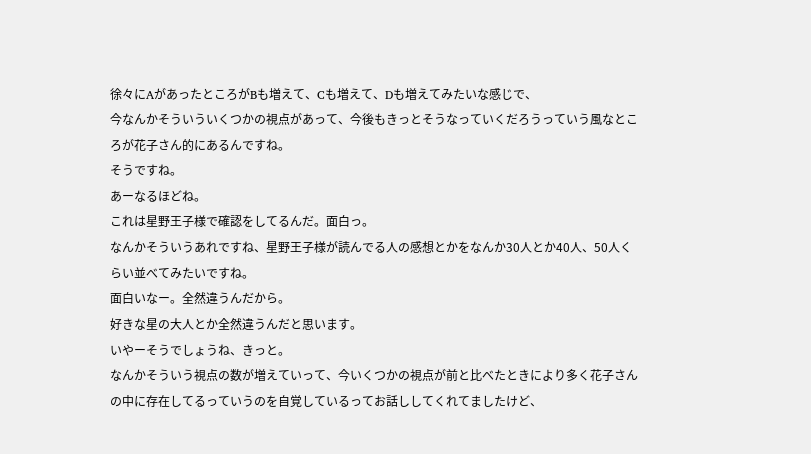徐々にAがあったところがBも増えて、Cも増えて、Dも増えてみたいな感じで、
今なんかそういういくつかの視点があって、今後もきっとそうなっていくだろうっていう風なところが花子さん的にあるんですね。
そうですね。
あーなるほどね。
これは星野王子様で確認をしてるんだ。面白っ。
なんかそういうあれですね、星野王子様が読んでる人の感想とかをなんか30人とか40人、50人くらい並べてみたいですね。
面白いなー。全然違うんだから。
好きな星の大人とか全然違うんだと思います。
いやーそうでしょうね、きっと。
なんかそういう視点の数が増えていって、今いくつかの視点が前と比べたときにより多く花子さんの中に存在してるっていうのを自覚しているってお話ししてくれてましたけど、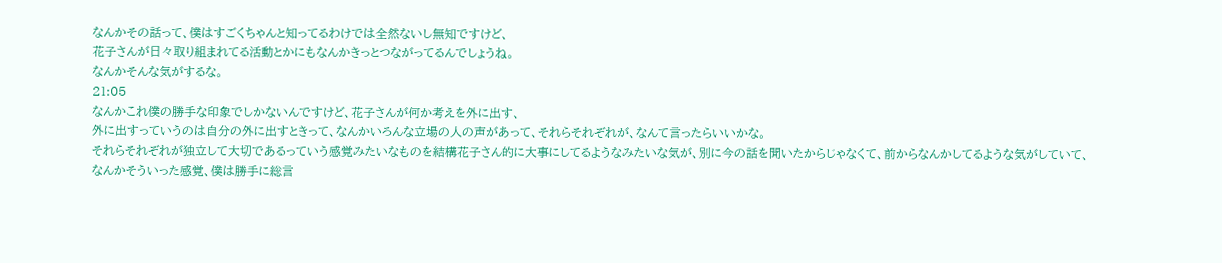なんかその話って、僕はすごくちゃんと知ってるわけでは全然ないし無知ですけど、
花子さんが日々取り組まれてる活動とかにもなんかきっとつながってるんでしょうね。
なんかそんな気がするな。
21:05
なんかこれ僕の勝手な印象でしかないんですけど、花子さんが何か考えを外に出す、
外に出すっていうのは自分の外に出すときって、なんかいろんな立場の人の声があって、それらそれぞれが、なんて言ったらいいかな。
それらそれぞれが独立して大切であるっていう感覚みたいなものを結構花子さん的に大事にしてるようなみたいな気が、別に今の話を聞いたからじゃなくて、前からなんかしてるような気がしていて、
なんかそういった感覚、僕は勝手に総言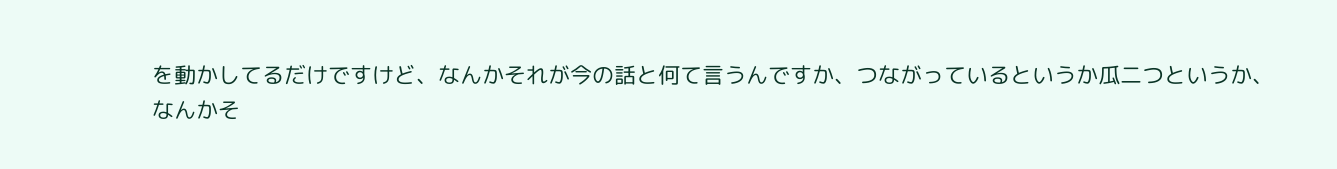を動かしてるだけですけど、なんかそれが今の話と何て言うんですか、つながっているというか瓜二つというか、
なんかそ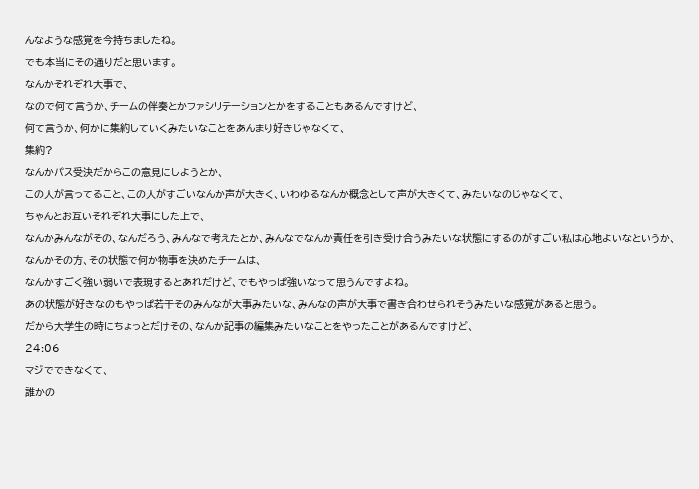んなような感覚を今持ちましたね。
でも本当にその通りだと思います。
なんかそれぞれ大事で、
なので何て言うか、チームの伴奏とかファシリテーションとかをすることもあるんですけど、
何て言うか、何かに集約していくみたいなことをあんまり好きじゃなくて、
集約?
なんかパス受決だからこの意見にしようとか、
この人が言ってること、この人がすごいなんか声が大きく、いわゆるなんか概念として声が大きくて、みたいなのじゃなくて、
ちゃんとお互いそれぞれ大事にした上で、
なんかみんながその、なんだろう、みんなで考えたとか、みんなでなんか責任を引き受け合うみたいな状態にするのがすごい私は心地よいなというか、
なんかその方、その状態で何か物事を決めたチームは、
なんかすごく強い弱いで表現するとあれだけど、でもやっぱ強いなって思うんですよね。
あの状態が好きなのもやっぱ若干そのみんなが大事みたいな、みんなの声が大事で書き合わせられそうみたいな感覚があると思う。
だから大学生の時にちょっとだけその、なんか記事の編集みたいなことをやったことがあるんですけど、
24:06
マジでできなくて、
誰かの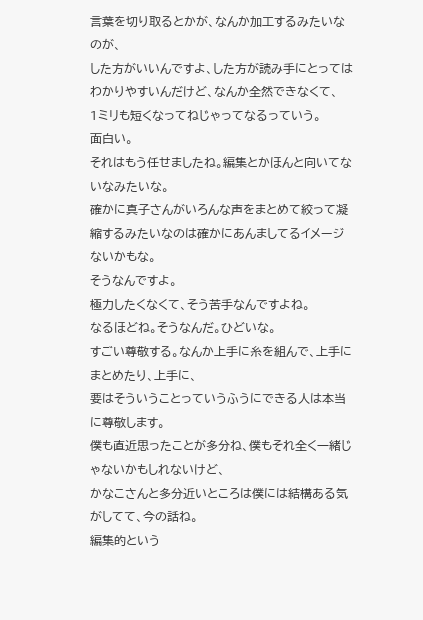言葉を切り取るとかが、なんか加工するみたいなのが、
した方がいいんですよ、した方が読み手にとってはわかりやすいんだけど、なんか全然できなくて、
1ミリも短くなってねじゃってなるっていう。
面白い。
それはもう任せましたね。編集とかほんと向いてないなみたいな。
確かに真子さんがいろんな声をまとめて絞って凝縮するみたいなのは確かにあんましてるイメージないかもな。
そうなんですよ。
極力したくなくて、そう苦手なんですよね。
なるほどね。そうなんだ。ひどいな。
すごい尊敬する。なんか上手に糸を組んで、上手にまとめたり、上手に、
要はそういうことっていうふうにできる人は本当に尊敬します。
僕も直近思ったことが多分ね、僕もそれ全く一緒じゃないかもしれないけど、
かなこさんと多分近いところは僕には結構ある気がしてて、今の話ね。
編集的という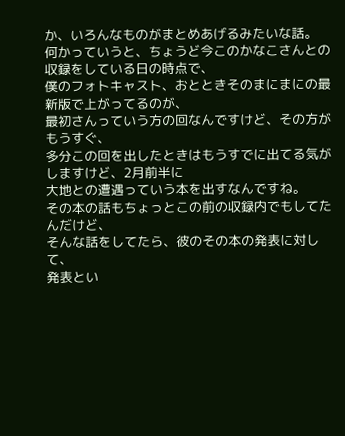か、いろんなものがまとめあげるみたいな話。
何かっていうと、ちょうど今このかなこさんとの収録をしている日の時点で、
僕のフォトキャスト、おとときそのまにまにの最新版で上がってるのが、
最初さんっていう方の回なんですけど、その方がもうすぐ、
多分この回を出したときはもうすでに出てる気がしますけど、2月前半に
大地との遭遇っていう本を出すなんですね。
その本の話もちょっとこの前の収録内でもしてたんだけど、
そんな話をしてたら、彼のその本の発表に対して、
発表とい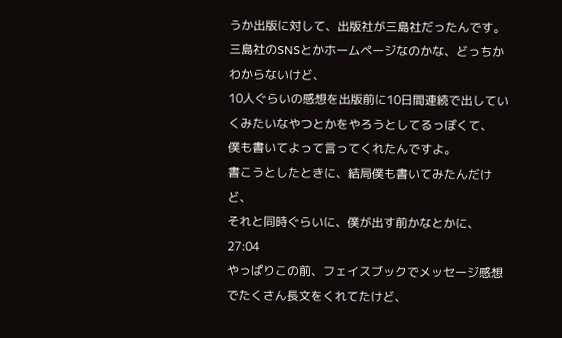うか出版に対して、出版社が三島社だったんです。
三島社のSNSとかホームページなのかな、どっちかわからないけど、
10人ぐらいの感想を出版前に10日間連続で出していくみたいなやつとかをやろうとしてるっぽくて、
僕も書いてよって言ってくれたんですよ。
書こうとしたときに、結局僕も書いてみたんだけど、
それと同時ぐらいに、僕が出す前かなとかに、
27:04
やっぱりこの前、フェイスブックでメッセージ感想でたくさん長文をくれてたけど、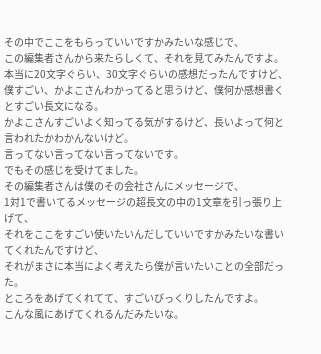その中でここをもらっていいですかみたいな感じで、
この編集者さんから来たらしくて、それを見てみたんですよ。
本当に20文字ぐらい、30文字ぐらいの感想だったんですけど、
僕すごい、かよこさんわかってると思うけど、僕何か感想書くとすごい長文になる。
かよこさんすごいよく知ってる気がするけど、長いよって何と言われたかわかんないけど。
言ってない言ってない言ってないです。
でもその感じを受けてました。
その編集者さんは僕のその会社さんにメッセージで、
1対1で書いてるメッセージの超長文の中の1文章を引っ張り上げて、
それをここをすごい使いたいんだしていいですかみたいな書いてくれたんですけど、
それがまさに本当によく考えたら僕が言いたいことの全部だった。
ところをあげてくれてて、すごいびっくりしたんですよ。
こんな風にあげてくれるんだみたいな。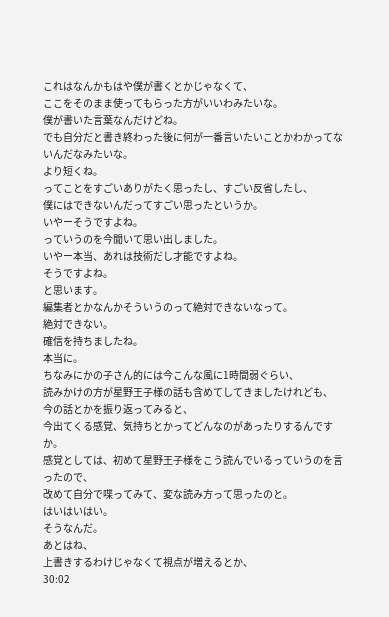これはなんかもはや僕が書くとかじゃなくて、
ここをそのまま使ってもらった方がいいわみたいな。
僕が書いた言葉なんだけどね。
でも自分だと書き終わった後に何が一番言いたいことかわかってないんだなみたいな。
より短くね。
ってことをすごいありがたく思ったし、すごい反省したし、
僕にはできないんだってすごい思ったというか。
いやーそうですよね。
っていうのを今聞いて思い出しました。
いやー本当、あれは技術だし才能ですよね。
そうですよね。
と思います。
編集者とかなんかそういうのって絶対できないなって。
絶対できない。
確信を持ちましたね。
本当に。
ちなみにかの子さん的には今こんな風に1時間弱ぐらい、
読みかけの方が星野王子様の話も含めてしてきましたけれども、
今の話とかを振り返ってみると、
今出てくる感覚、気持ちとかってどんなのがあったりするんですか。
感覚としては、初めて星野王子様をこう読んでいるっていうのを言ったので、
改めて自分で喋ってみて、変な読み方って思ったのと。
はいはいはい。
そうなんだ。
あとはね、
上書きするわけじゃなくて視点が増えるとか、
30:02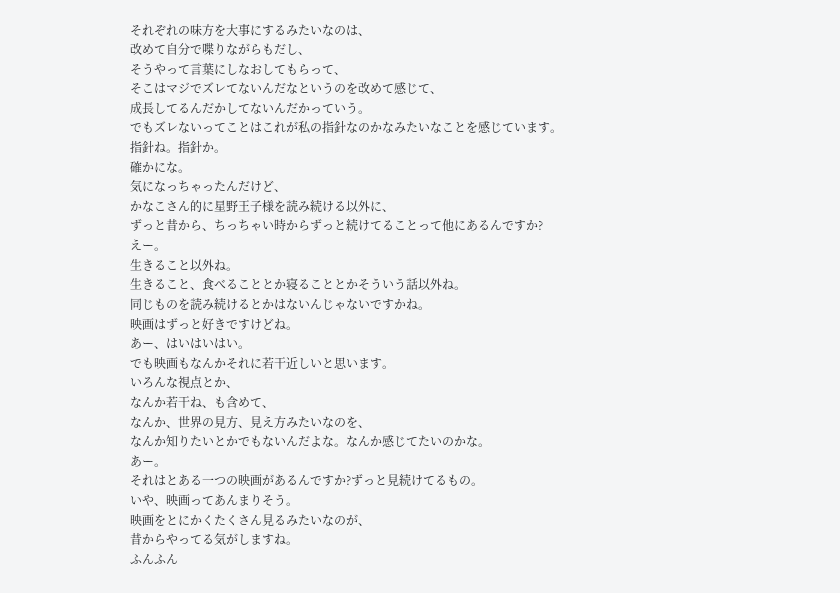それぞれの味方を大事にするみたいなのは、
改めて自分で喋りながらもだし、
そうやって言葉にしなおしてもらって、
そこはマジでズレてないんだなというのを改めて感じて、
成長してるんだかしてないんだかっていう。
でもズレないってことはこれが私の指針なのかなみたいなことを感じています。
指針ね。指針か。
確かにな。
気になっちゃったんだけど、
かなこさん的に星野王子様を読み続ける以外に、
ずっと昔から、ちっちゃい時からずっと続けてることって他にあるんですか?
えー。
生きること以外ね。
生きること、食べることとか寝ることとかそういう話以外ね。
同じものを読み続けるとかはないんじゃないですかね。
映画はずっと好きですけどね。
あー、はいはいはい。
でも映画もなんかそれに若干近しいと思います。
いろんな視点とか、
なんか若干ね、も含めて、
なんか、世界の見方、見え方みたいなのを、
なんか知りたいとかでもないんだよな。なんか感じてたいのかな。
あー。
それはとある一つの映画があるんですか?ずっと見続けてるもの。
いや、映画ってあんまりそう。
映画をとにかくたくさん見るみたいなのが、
昔からやってる気がしますね。
ふんふん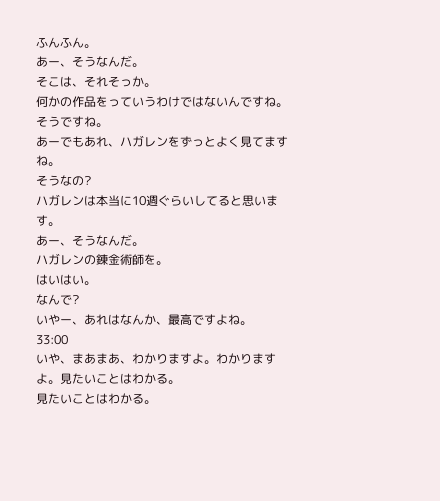ふんふん。
あー、そうなんだ。
そこは、それそっか。
何かの作品をっていうわけではないんですね。
そうですね。
あーでもあれ、ハガレンをずっとよく見てますね。
そうなの?
ハガレンは本当に10週ぐらいしてると思います。
あー、そうなんだ。
ハガレンの錬金術師を。
はいはい。
なんで?
いやー、あれはなんか、最高ですよね。
33:00
いや、まあまあ、わかりますよ。わかりますよ。見たいことはわかる。
見たいことはわかる。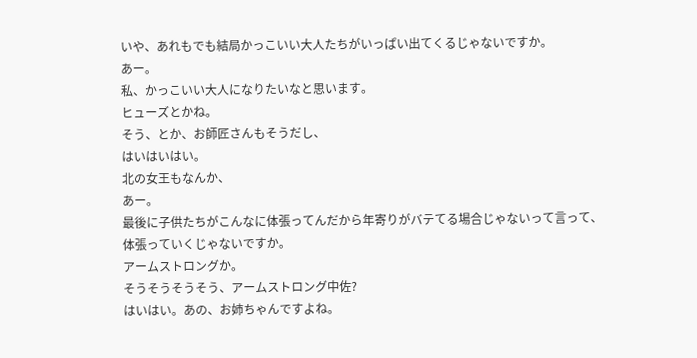いや、あれもでも結局かっこいい大人たちがいっぱい出てくるじゃないですか。
あー。
私、かっこいい大人になりたいなと思います。
ヒューズとかね。
そう、とか、お師匠さんもそうだし、
はいはいはい。
北の女王もなんか、
あー。
最後に子供たちがこんなに体張ってんだから年寄りがバテてる場合じゃないって言って、
体張っていくじゃないですか。
アームストロングか。
そうそうそうそう、アームストロング中佐?
はいはい。あの、お姉ちゃんですよね。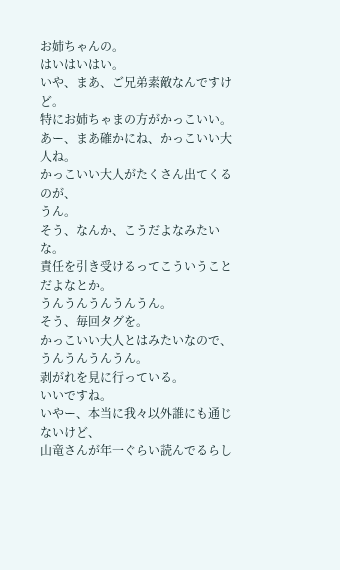お姉ちゃんの。
はいはいはい。
いや、まあ、ご兄弟素敵なんですけど。
特にお姉ちゃまの方がかっこいい。
あー、まあ確かにね、かっこいい大人ね。
かっこいい大人がたくさん出てくるのが、
うん。
そう、なんか、こうだよなみたいな。
責任を引き受けるってこういうことだよなとか。
うんうんうんうんうん。
そう、毎回タグを。
かっこいい大人とはみたいなので、
うんうんうんうん。
剥がれを見に行っている。
いいですね。
いやー、本当に我々以外誰にも通じないけど、
山竜さんが年一ぐらい読んでるらし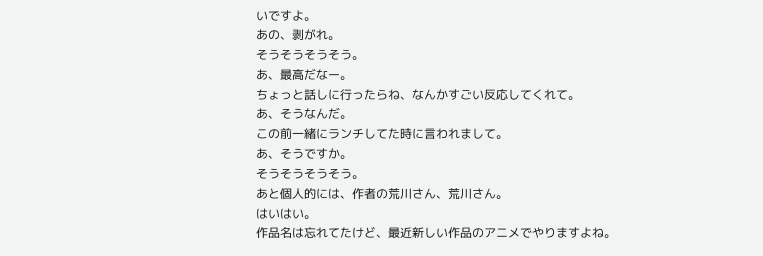いですよ。
あの、剥がれ。
そうそうそうそう。
あ、最高だなー。
ちょっと話しに行ったらね、なんかすごい反応してくれて。
あ、そうなんだ。
この前一緒にランチしてた時に言われまして。
あ、そうですか。
そうそうそうそう。
あと個人的には、作者の荒川さん、荒川さん。
はいはい。
作品名は忘れてたけど、最近新しい作品のアニメでやりますよね。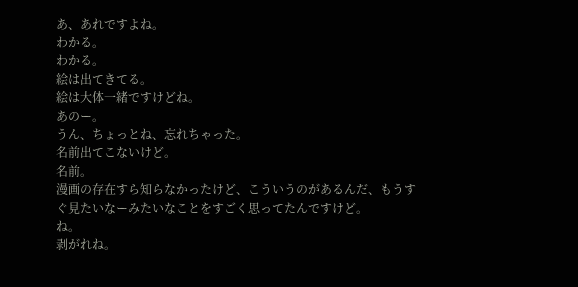あ、あれですよね。
わかる。
わかる。
絵は出てきてる。
絵は大体一緒ですけどね。
あのー。
うん、ちょっとね、忘れちゃった。
名前出てこないけど。
名前。
漫画の存在すら知らなかったけど、こういうのがあるんだ、もうすぐ見たいなーみたいなことをすごく思ってたんですけど。
ね。
剥がれね。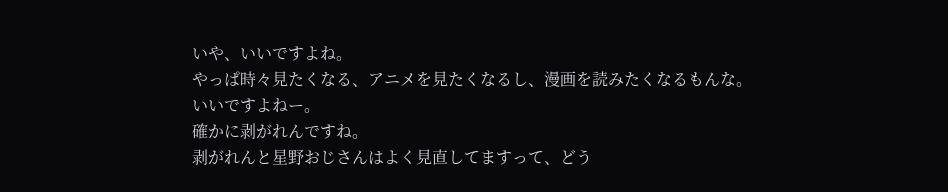いや、いいですよね。
やっぱ時々見たくなる、アニメを見たくなるし、漫画を読みたくなるもんな。
いいですよねー。
確かに剥がれんですね。
剥がれんと星野おじさんはよく見直してますって、どう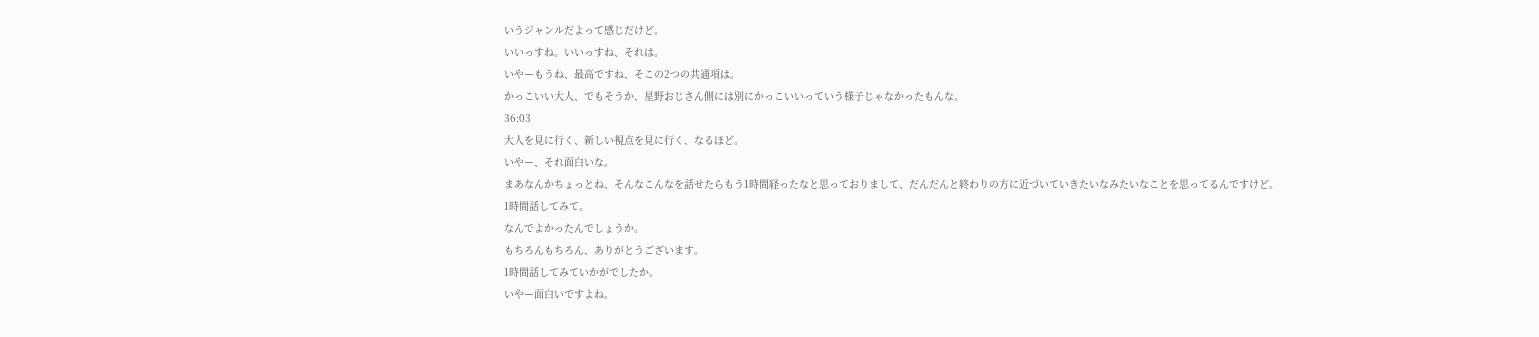いうジャンルだよって感じだけど。
いいっすね。いいっすね、それは。
いやーもうね、最高ですね、そこの2つの共通項は。
かっこいい大人、でもそうか、星野おじさん側には別にかっこいいっていう様子じゃなかったもんな。
36:03
大人を見に行く、新しい視点を見に行く、なるほど。
いやー、それ面白いな。
まあなんかちょっとね、そんなこんなを話せたらもう1時間経ったなと思っておりまして、だんだんと終わりの方に近づいていきたいなみたいなことを思ってるんですけど。
1時間話してみて。
なんでよかったんでしょうか。
もちろんもちろん、ありがとうございます。
1時間話してみていかがでしたか。
いやー面白いですよね。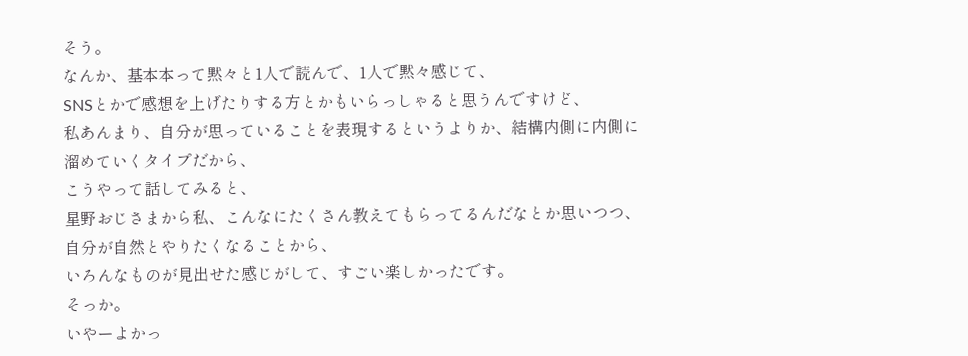そう。
なんか、基本本って黙々と1人で読んで、1人で黙々感じて、
SNSとかで感想を上げたりする方とかもいらっしゃると思うんですけど、
私あんまり、自分が思っていることを表現するというよりか、結構内側に内側に溜めていくタイプだから、
こうやって話してみると、
星野おじさまから私、こんなにたくさん教えてもらってるんだなとか思いつつ、
自分が自然とやりたくなることから、
いろんなものが見出せた感じがして、すごい楽しかったです。
そっか。
いやーよかっ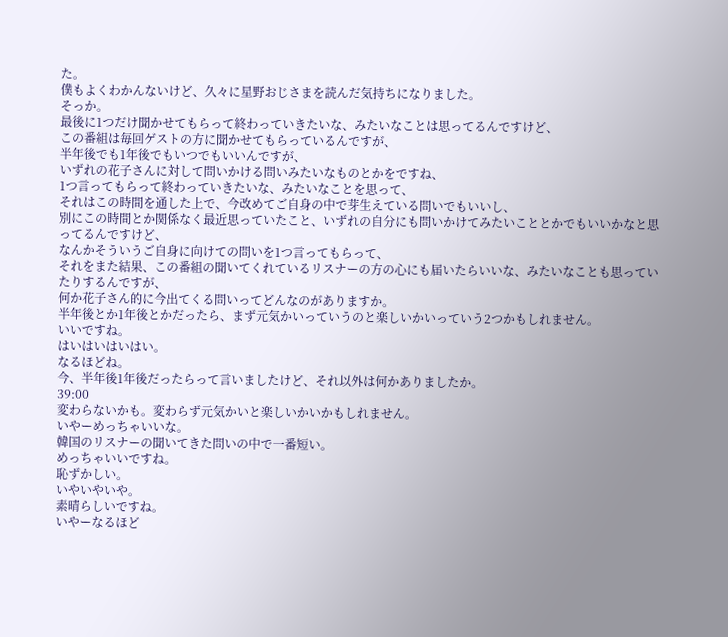た。
僕もよくわかんないけど、久々に星野おじさまを読んだ気持ちになりました。
そっか。
最後に1つだけ聞かせてもらって終わっていきたいな、みたいなことは思ってるんですけど、
この番組は毎回ゲストの方に聞かせてもらっているんですが、
半年後でも1年後でもいつでもいいんですが、
いずれの花子さんに対して問いかける問いみたいなものとかをですね、
1つ言ってもらって終わっていきたいな、みたいなことを思って、
それはこの時間を通した上で、今改めてご自身の中で芽生えている問いでもいいし、
別にこの時間とか関係なく最近思っていたこと、いずれの自分にも問いかけてみたいこととかでもいいかなと思ってるんですけど、
なんかそういうご自身に向けての問いを1つ言ってもらって、
それをまた結果、この番組の聞いてくれているリスナーの方の心にも届いたらいいな、みたいなことも思っていたりするんですが、
何か花子さん的に今出てくる問いってどんなのがありますか。
半年後とか1年後とかだったら、まず元気かいっていうのと楽しいかいっていう2つかもしれません。
いいですね。
はいはいはいはい。
なるほどね。
今、半年後1年後だったらって言いましたけど、それ以外は何かありましたか。
39:00
変わらないかも。変わらず元気かいと楽しいかいかもしれません。
いやーめっちゃいいな。
韓国のリスナーの聞いてきた問いの中で一番短い。
めっちゃいいですね。
恥ずかしい。
いやいやいや。
素晴らしいですね。
いやーなるほど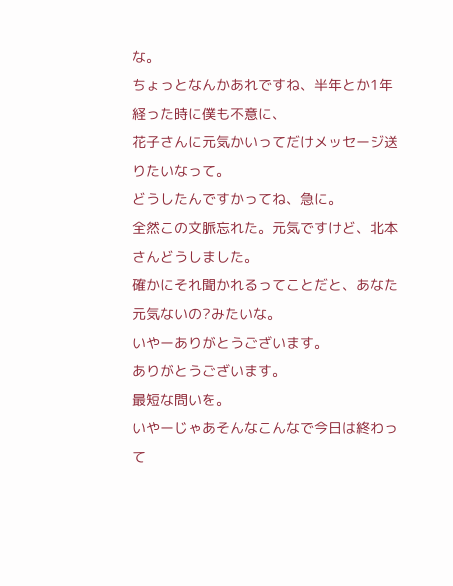な。
ちょっとなんかあれですね、半年とか1年経った時に僕も不意に、
花子さんに元気かいってだけメッセージ送りたいなって。
どうしたんですかってね、急に。
全然この文脈忘れた。元気ですけど、北本さんどうしました。
確かにそれ聞かれるってことだと、あなた元気ないの?みたいな。
いやーありがとうございます。
ありがとうございます。
最短な問いを。
いやーじゃあそんなこんなで今日は終わって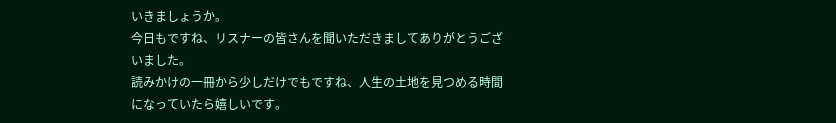いきましょうか。
今日もですね、リスナーの皆さんを聞いただきましてありがとうございました。
読みかけの一冊から少しだけでもですね、人生の土地を見つめる時間になっていたら嬉しいです。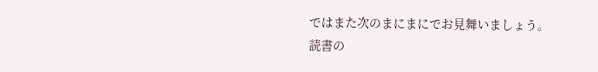ではまた次のまにまにでお見舞いましょう。
読書の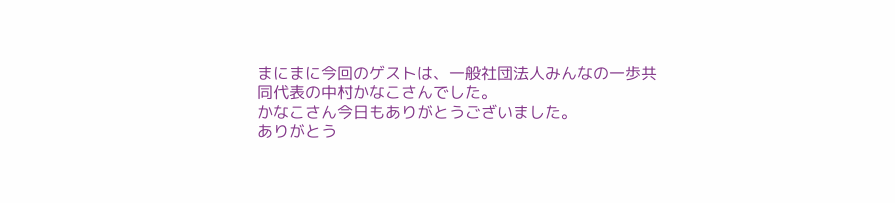まにまに今回のゲストは、一般社団法人みんなの一歩共同代表の中村かなこさんでした。
かなこさん今日もありがとうございました。
ありがとう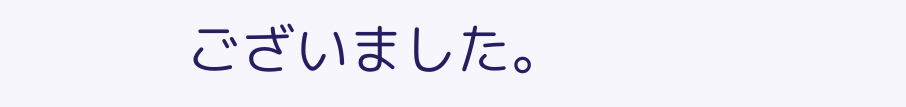ございました。